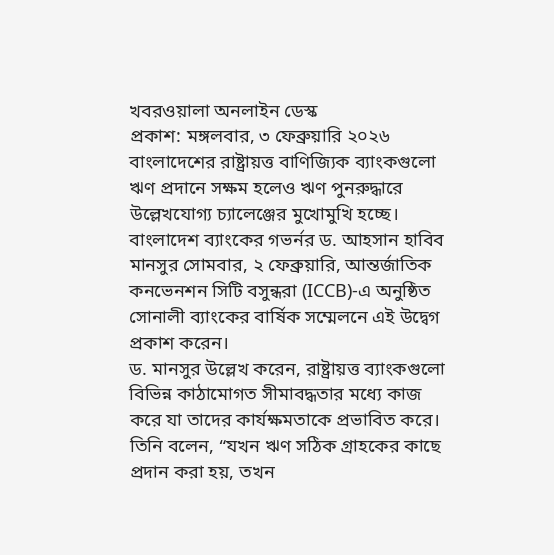খবরওয়ালা অনলাইন ডেস্ক
প্রকাশ: মঙ্গলবার, ৩ ফেব্রুয়ারি ২০২৬
বাংলাদেশের রাষ্ট্রায়ত্ত বাণিজ্যিক ব্যাংকগুলো ঋণ প্রদানে সক্ষম হলেও ঋণ পুনরুদ্ধারে উল্লেখযোগ্য চ্যালেঞ্জের মুখোমুখি হচ্ছে। বাংলাদেশ ব্যাংকের গভর্নর ড. আহসান হাবিব মানসুর সোমবার, ২ ফেব্রুয়ারি, আন্তর্জাতিক কনভেনশন সিটি বসুন্ধরা (ICCB)-এ অনুষ্ঠিত সোনালী ব্যাংকের বার্ষিক সম্মেলনে এই উদ্বেগ প্রকাশ করেন।
ড. মানসুর উল্লেখ করেন, রাষ্ট্রায়ত্ত ব্যাংকগুলো বিভিন্ন কাঠামোগত সীমাবদ্ধতার মধ্যে কাজ করে যা তাদের কার্যক্ষমতাকে প্রভাবিত করে। তিনি বলেন, “যখন ঋণ সঠিক গ্রাহকের কাছে প্রদান করা হয়, তখন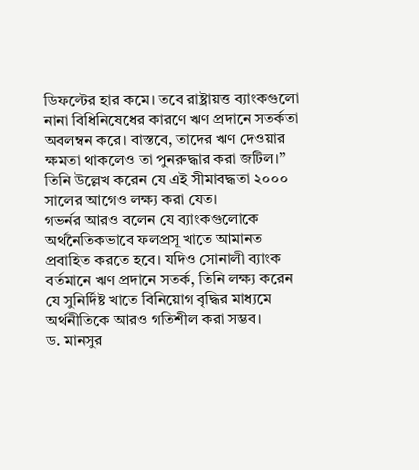ডিফল্টের হার কমে। তবে রাষ্ট্রায়ত্ত ব্যাংকগুলো নানা বিধিনিষেধের কারণে ঋণ প্রদানে সতর্কতা অবলম্বন করে। বাস্তবে, তাদের ঋণ দেওয়ার ক্ষমতা থাকলেও তা পুনরুদ্ধার করা জটিল।” তিনি উল্লেখ করেন যে এই সীমাবদ্ধতা ২০০০ সালের আগেও লক্ষ্য করা যেত।
গভর্নর আরও বলেন যে ব্যাংকগুলোকে অর্থনৈতিকভাবে ফলপ্রসূ খাতে আমানত প্রবাহিত করতে হবে। যদিও সোনালী ব্যাংক বর্তমানে ঋণ প্রদানে সতর্ক, তিনি লক্ষ্য করেন যে সুনির্দিষ্ট খাতে বিনিয়োগ বৃদ্ধির মাধ্যমে অর্থনীতিকে আরও গতিশীল করা সম্ভব।
ড. মানসুর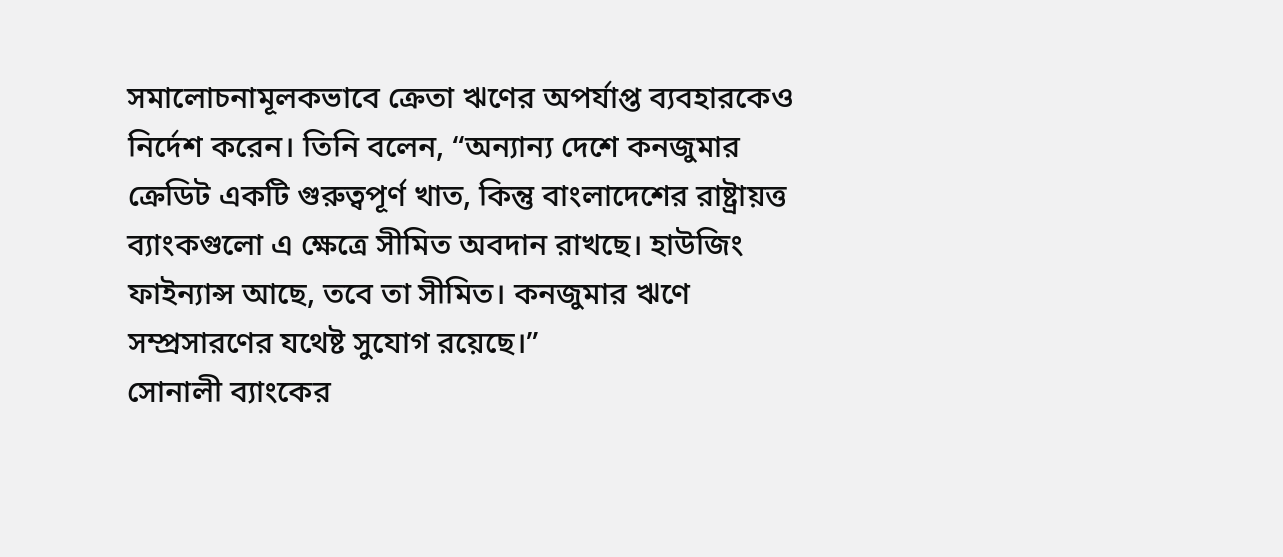সমালোচনামূলকভাবে ক্রেতা ঋণের অপর্যাপ্ত ব্যবহারকেও নির্দেশ করেন। তিনি বলেন, “অন্যান্য দেশে কনজুমার ক্রেডিট একটি গুরুত্বপূর্ণ খাত, কিন্তু বাংলাদেশের রাষ্ট্রায়ত্ত ব্যাংকগুলো এ ক্ষেত্রে সীমিত অবদান রাখছে। হাউজিং ফাইন্যান্স আছে, তবে তা সীমিত। কনজুমার ঋণে সম্প্রসারণের যথেষ্ট সুযোগ রয়েছে।”
সোনালী ব্যাংকের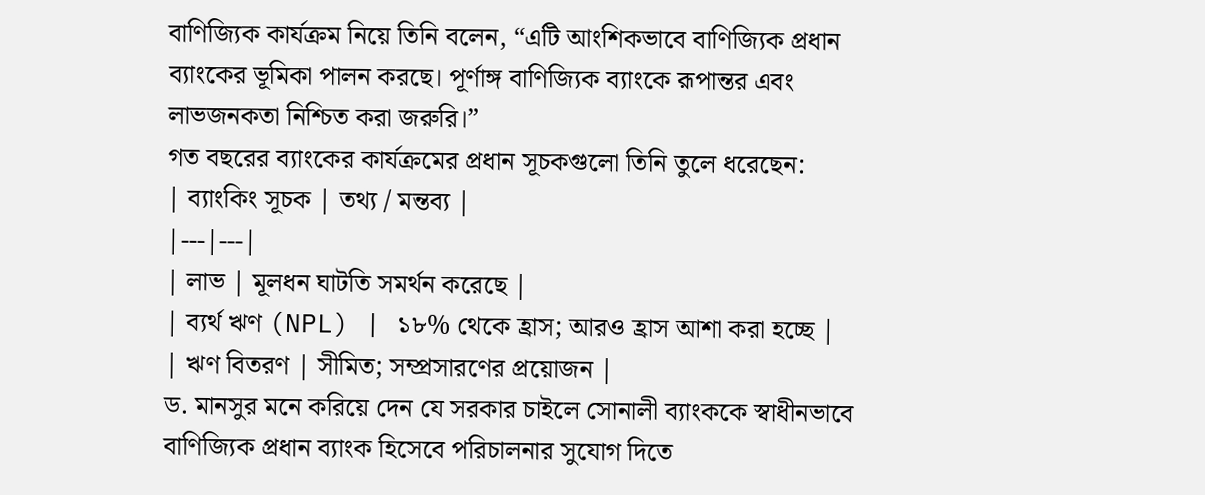বাণিজ্যিক কার্যক্রম নিয়ে তিনি বলেন, “এটি আংশিকভাবে বাণিজ্যিক প্রধান ব্যাংকের ভূমিকা পালন করছে। পূর্ণাঙ্গ বাণিজ্যিক ব্যাংকে রূপান্তর এবং লাভজনকতা নিশ্চিত করা জরুরি।”
গত বছরের ব্যাংকের কার্যক্রমের প্রধান সূচকগুলো তিনি তুলে ধরেছেন:
| ব্যাংকিং সূচক | তথ্য / মন্তব্য |
|---|---|
| লাভ | মূলধন ঘাটতি সমর্থন করেছে |
| ব্যর্থ ঋণ (NPL) | ১৮% থেকে হ্রাস; আরও হ্রাস আশা করা হচ্ছে |
| ঋণ বিতরণ | সীমিত; সম্প্রসারণের প্রয়োজন |
ড. মানসুর মনে করিয়ে দেন যে সরকার চাইলে সোনালী ব্যাংককে স্বাধীনভাবে বাণিজ্যিক প্রধান ব্যাংক হিসেবে পরিচালনার সুযোগ দিতে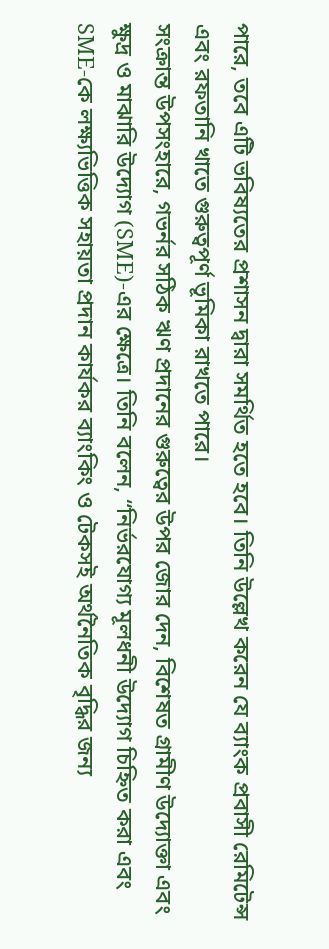পারে, তবে এটি ভবিষ্যতের প্রশাসন দ্বারা সমর্থিত হতে হবে। তিনি উল্লেখ করেন যে ব্যাংক প্রবাসী রেমিটেন্স এবং রফতানি খাতে গুরুত্বপূর্ণ ভূমিকা রাখতে পারে।
সংক্রান্ত উপসংহারে, গভর্নর সঠিক ঋণ প্রদানের গুরুত্বের উপর জোর দেন, বিশেষত গ্রামীণ উদ্যোক্তা এবং ক্ষুদ্র ও মাঝারি উদ্যোগ (SME)-এর ক্ষেত্রে। তিনি বলেন, “নির্ভরযোগ্য মূলধনী উদ্যোগ চিহ্নিত করা এবং SME-কে লক্ষ্যভিত্তিক সহায়তা প্রদান কার্যকর ব্যাংকিং ও টেকসই অর্থনৈতিক বৃদ্ধির জন্য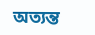অত্যন্ত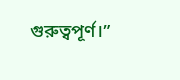গুরুত্বপূর্ণ।”